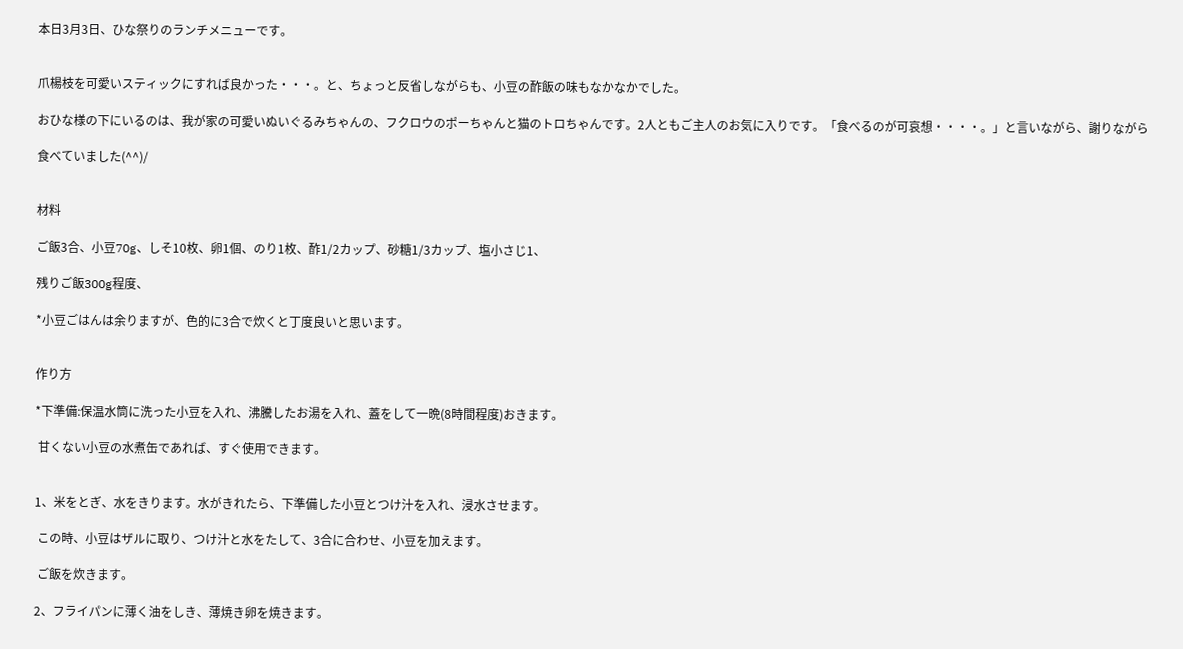本日3月3日、ひな祭りのランチメニューです。


爪楊枝を可愛いスティックにすれば良かった・・・。と、ちょっと反省しながらも、小豆の酢飯の味もなかなかでした。

おひな様の下にいるのは、我が家の可愛いぬいぐるみちゃんの、フクロウのポーちゃんと猫のトロちゃんです。2人ともご主人のお気に入りです。「食べるのが可哀想・・・・。」と言いながら、謝りながら

食べていました(^^)/


材料

ご飯3合、小豆70g、しそ10枚、卵1個、のり1枚、酢1/2カップ、砂糖1/3カップ、塩小さじ1、

残りご飯300g程度、

*小豆ごはんは余りますが、色的に3合で炊くと丁度良いと思います。


作り方

*下準備:保温水筒に洗った小豆を入れ、沸騰したお湯を入れ、蓋をして一晩(8時間程度)おきます。

 甘くない小豆の水煮缶であれば、すぐ使用できます。


1、米をとぎ、水をきります。水がきれたら、下準備した小豆とつけ汁を入れ、浸水させます。

 この時、小豆はザルに取り、つけ汁と水をたして、3合に合わせ、小豆を加えます。

 ご飯を炊きます。

2、フライパンに薄く油をしき、薄焼き卵を焼きます。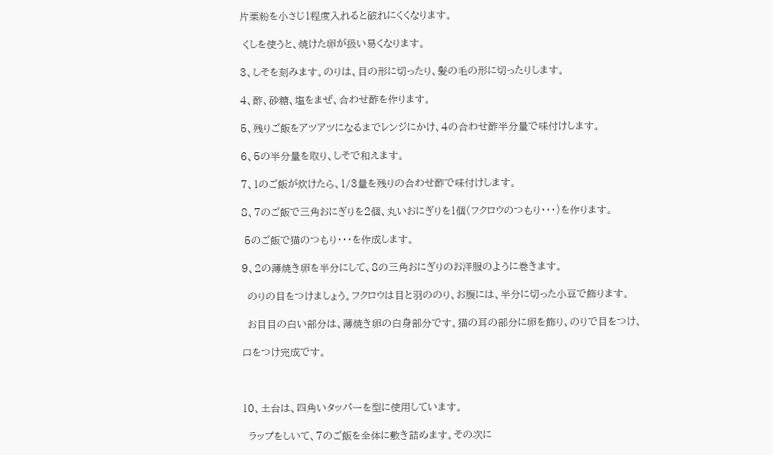片栗粉を小さじ1程度入れると破れにくくなります。

 くしを使うと、焼けた卵が扱い易くなります。

3、しそを刻みます。のりは、目の形に切ったり、髪の毛の形に切ったりします。

4、酢、砂糖、塩をまぜ、合わせ酢を作ります。

5、残りご飯をアツアツになるまでレンジにかけ、4の合わせ酢半分量で味付けします。

6、5の半分量を取り、しそで和えます。

7、1のご飯が炊けたら、1/3量を残りの合わせ酢で味付けします。

8、7のご飯で三角おにぎりを2個、丸いおにぎりを1個(フクロウのつもり・・・)を作ります。

 5のご飯で猫のつもり・・・を作成します。

9、2の薄焼き卵を半分にして、8の三角おにぎりのお洋服のように巻きます。

  のりの目をつけましょう。フクロウは目と羽ののり、お腹には、半分に切った小豆で飾ります。

  お目目の白い部分は、薄焼き卵の白身部分です。猫の耳の部分に卵を飾り、のりで目をつけ、

口をつけ完成です。



10、土台は、四角いタッパーを型に使用しています。

  ラップをしいて、7のご飯を全体に敷き詰めます。その次に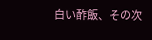白い酢飯、その次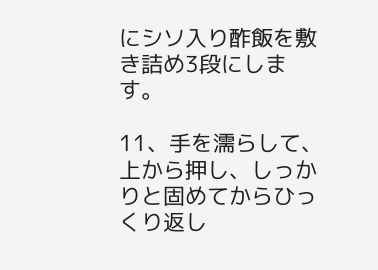にシソ入り酢飯を敷き詰め3段にします。

11、手を濡らして、上から押し、しっかりと固めてからひっくり返し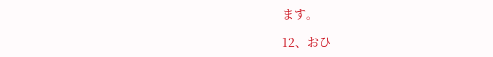ます。

12、おひ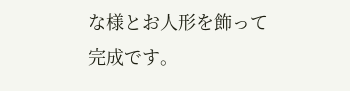な様とお人形を飾って完成です。